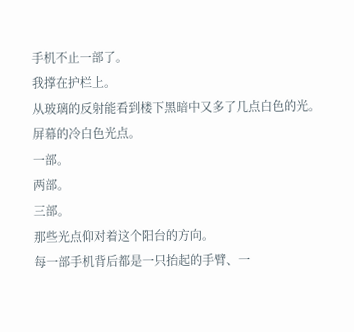手机不止一部了。
我撑在护栏上。
从玻璃的反射能看到楼下黑暗中又多了几点白色的光。
屏幕的冷白色光点。
一部。
两部。
三部。
那些光点仰对着这个阳台的方向。
每一部手机背后都是一只抬起的手臂、一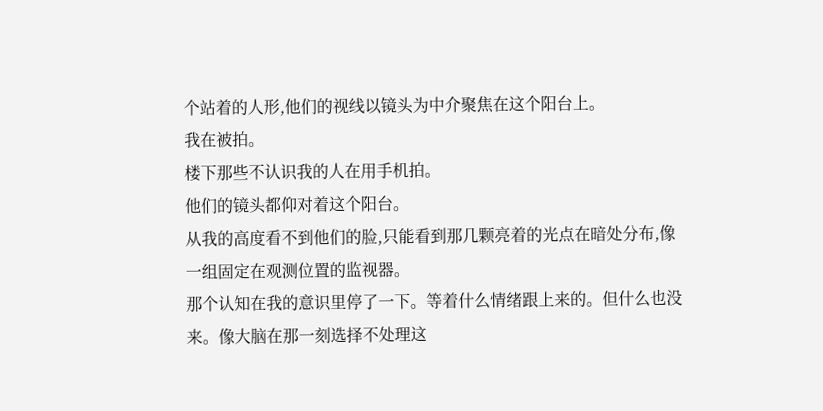个站着的人形,他们的视线以镜头为中介聚焦在这个阳台上。
我在被拍。
楼下那些不认识我的人在用手机拍。
他们的镜头都仰对着这个阳台。
从我的高度看不到他们的脸,只能看到那几颗亮着的光点在暗处分布,像一组固定在观测位置的监视器。
那个认知在我的意识里停了一下。等着什么情绪跟上来的。但什么也没来。像大脑在那一刻选择不处理这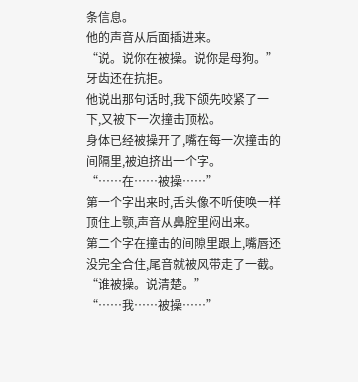条信息。
他的声音从后面插进来。
“说。说你在被操。说你是母狗。”
牙齿还在抗拒。
他说出那句话时,我下颌先咬紧了一下,又被下一次撞击顶松。
身体已经被操开了,嘴在每一次撞击的间隔里,被迫挤出一个字。
“……在……被操……”
第一个字出来时,舌头像不听使唤一样顶住上颚,声音从鼻腔里闷出来。
第二个字在撞击的间隙里跟上,嘴唇还没完全合住,尾音就被风带走了一截。
“谁被操。说清楚。”
“……我……被操……”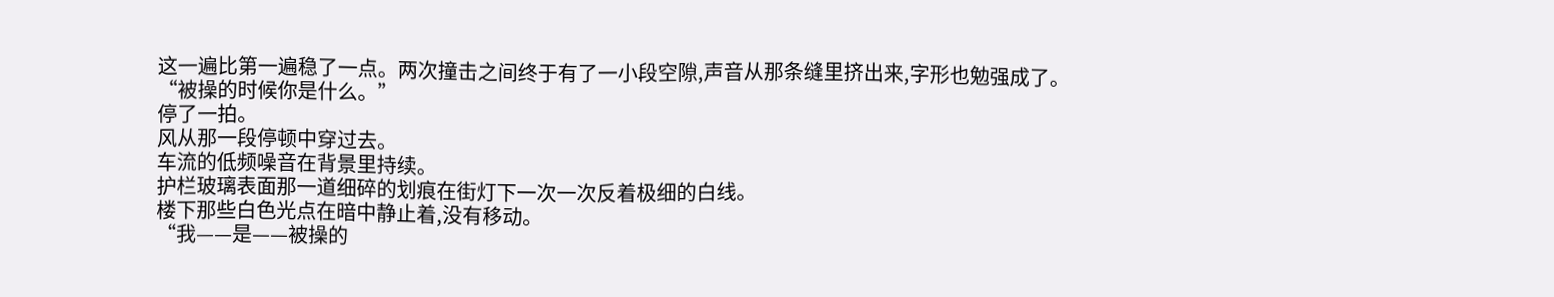这一遍比第一遍稳了一点。两次撞击之间终于有了一小段空隙,声音从那条缝里挤出来,字形也勉强成了。
“被操的时候你是什么。”
停了一拍。
风从那一段停顿中穿过去。
车流的低频噪音在背景里持续。
护栏玻璃表面那一道细碎的划痕在街灯下一次一次反着极细的白线。
楼下那些白色光点在暗中静止着,没有移动。
“我——是——被操的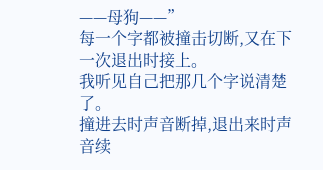——母狗——”
每一个字都被撞击切断,又在下一次退出时接上。
我听见自己把那几个字说清楚了。
撞进去时声音断掉,退出来时声音续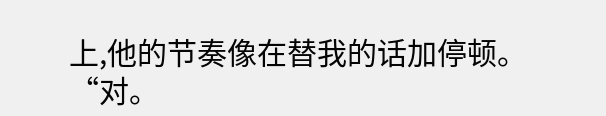上,他的节奏像在替我的话加停顿。
“对。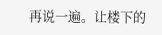再说一遍。让楼下的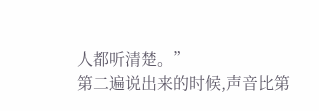人都听清楚。”
第二遍说出来的时候,声音比第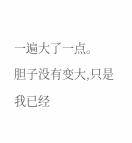一遍大了一点。
胆子没有变大,只是我已经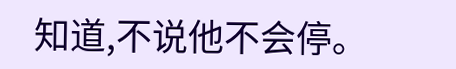知道,不说他不会停。